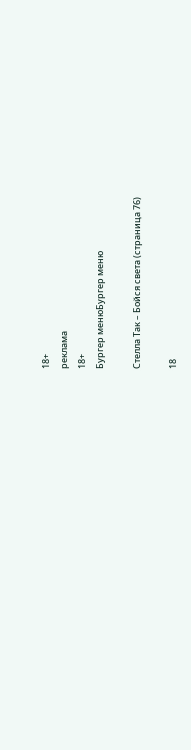18+
реклама
18+
Бургер менюБургер меню

Стелла Так – Бойся света (страница 76)

18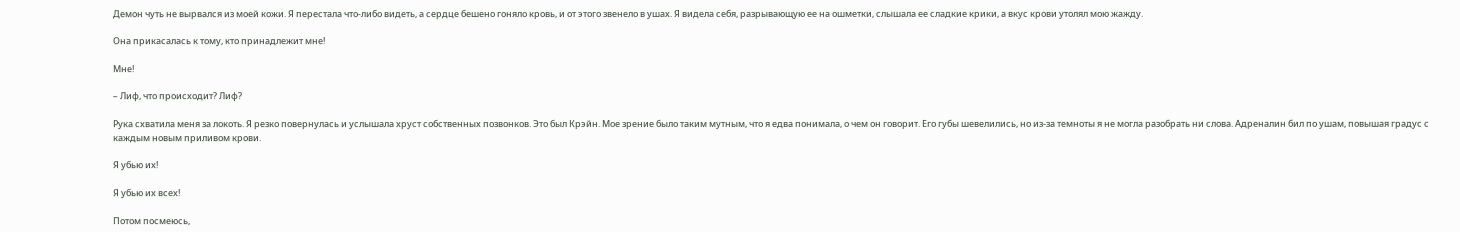Демон чуть не вырвался из моей кожи. Я перестала что-либо видеть, а сердце бешено гоняло кровь, и от этого звенело в ушах. Я видела себя, разрывающую ее на ошметки, слышала ее сладкие крики, а вкус крови утолял мою жажду.

Она прикасалась к тому, кто принадлежит мне!

Мне!

– Лиф, что происходит? Лиф?

Рука схватила меня за локоть. Я резко повернулась и услышала хруст собственных позвонков. Это был Крэйн. Мое зрение было таким мутным, что я едва понимала, о чем он говорит. Его губы шевелились, но из-за темноты я не могла разобрать ни слова. Адреналин бил по ушам, повышая градус с каждым новым приливом крови.

Я убью их!

Я убью их всех!

Потом посмеюсь,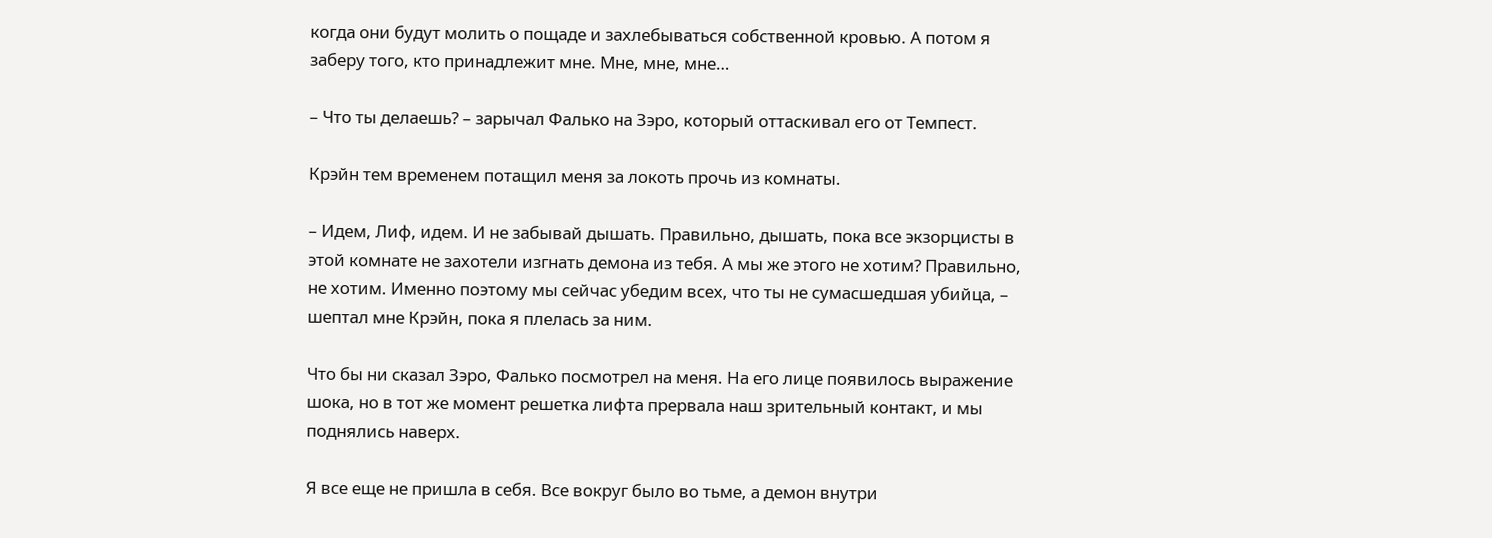когда они будут молить о пощаде и захлебываться собственной кровью. А потом я заберу того, кто принадлежит мне. Мне, мне, мне…

– Что ты делаешь? – зарычал Фалько на Зэро, который оттаскивал его от Темпест.

Крэйн тем временем потащил меня за локоть прочь из комнаты.

– Идем, Лиф, идем. И не забывай дышать. Правильно, дышать, пока все экзорцисты в этой комнате не захотели изгнать демона из тебя. А мы же этого не хотим? Правильно, не хотим. Именно поэтому мы сейчас убедим всех, что ты не сумасшедшая убийца, – шептал мне Крэйн, пока я плелась за ним.

Что бы ни сказал Зэро, Фалько посмотрел на меня. На его лице появилось выражение шока, но в тот же момент решетка лифта прервала наш зрительный контакт, и мы поднялись наверх.

Я все еще не пришла в себя. Все вокруг было во тьме, а демон внутри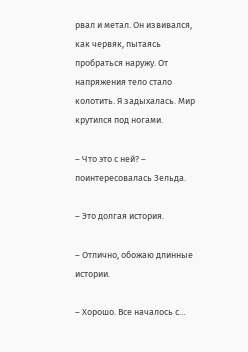рвал и метал. Он извивался, как червяк, пытаясь пробраться наружу. От напряжения тело стало колотить. Я задыхалась. Мир крутился под ногами.

– Что это с ней? – поинтересовалась Зельда.

– Это долгая история.

– Отлично, обожаю длинные истории.

– Хорошо. Все началось с…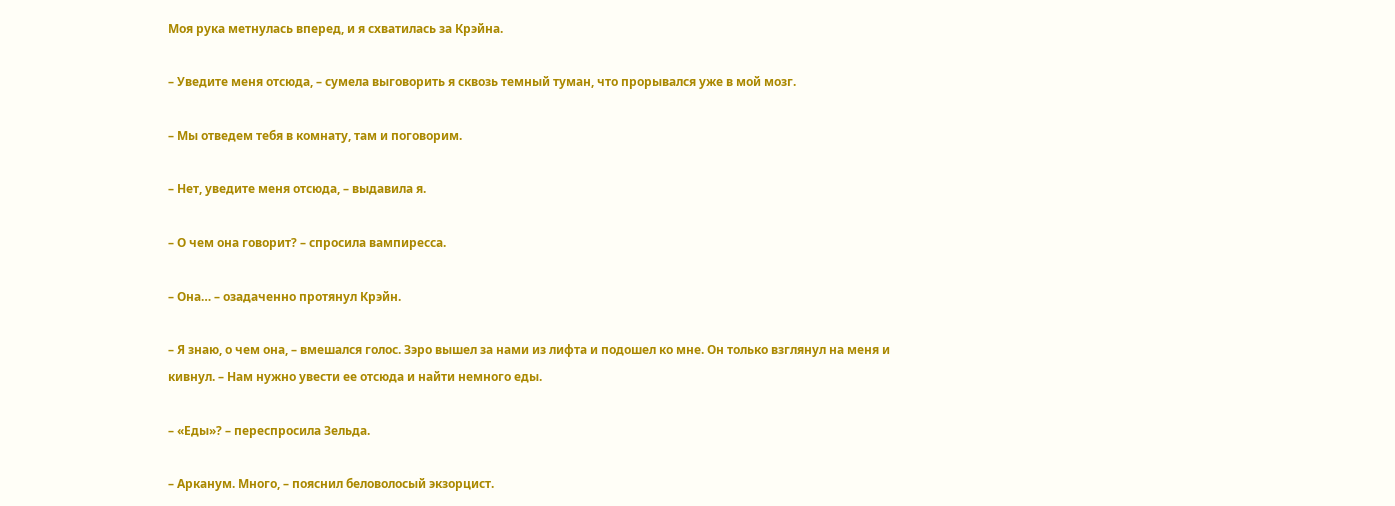Моя рука метнулась вперед, и я схватилась за Крэйна.

– Уведите меня отсюда, – сумела выговорить я сквозь темный туман, что прорывался уже в мой мозг.

– Мы отведем тебя в комнату, там и поговорим.

– Нет, уведите меня отсюда, – выдавила я.

– О чем она говорит? – спросила вампиресса.

– Она… – озадаченно протянул Крэйн.

– Я знаю, о чем она, – вмешался голос. Зэро вышел за нами из лифта и подошел ко мне. Он только взглянул на меня и кивнул. – Нам нужно увести ее отсюда и найти немного еды.

– «Еды»? – переспросила Зельда.

– Арканум. Много, – пояснил беловолосый экзорцист.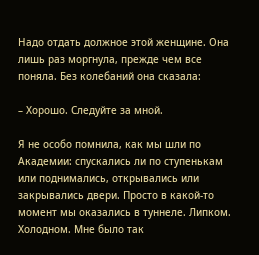Надо отдать должное этой женщине. Она лишь раз моргнула, прежде чем все поняла. Без колебаний она сказала:

– Хорошо. Следуйте за мной.

Я не особо помнила, как мы шли по Академии: спускались ли по ступенькам или поднимались, открывались или закрывались двери. Просто в какой-то момент мы оказались в туннеле. Липком. Холодном. Мне было так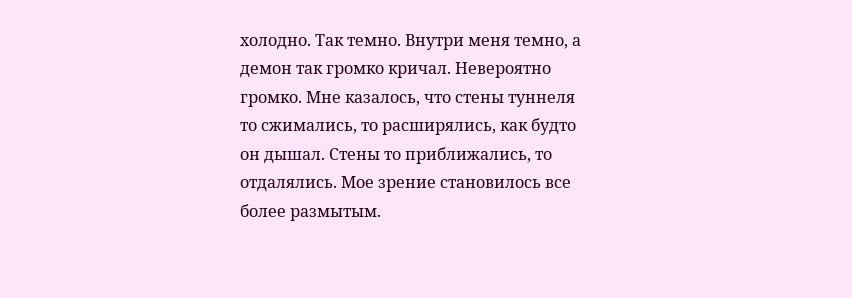холодно. Так темно. Внутри меня темно, а демон так громко кричал. Невероятно громко. Мне казалось, что стены туннеля то сжимались, то расширялись, как будто он дышал. Стены то приближались, то отдалялись. Мое зрение становилось все более размытым.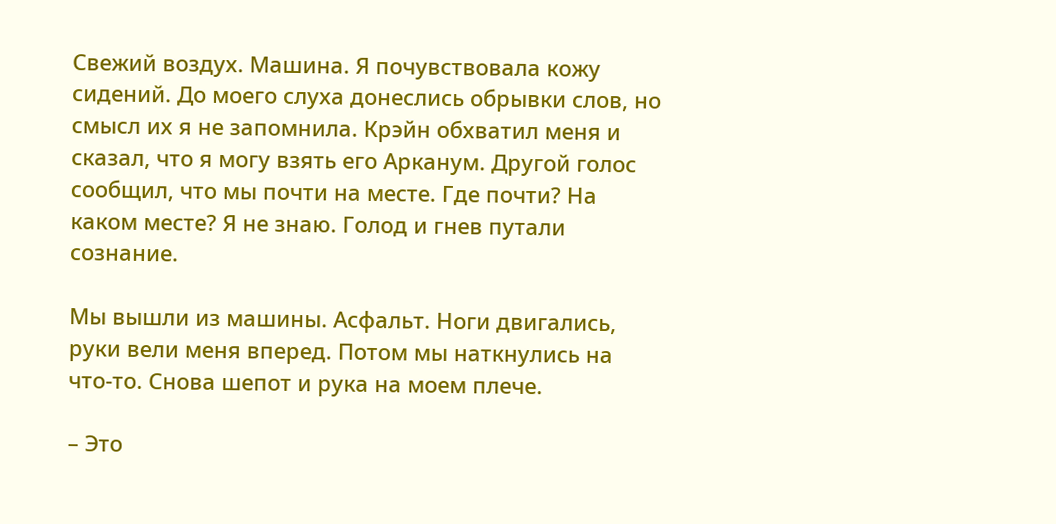Свежий воздух. Машина. Я почувствовала кожу сидений. До моего слуха донеслись обрывки слов, но смысл их я не запомнила. Крэйн обхватил меня и сказал, что я могу взять его Арканум. Другой голос сообщил, что мы почти на месте. Где почти? На каком месте? Я не знаю. Голод и гнев путали сознание.

Мы вышли из машины. Асфальт. Ноги двигались, руки вели меня вперед. Потом мы наткнулись на что-то. Снова шепот и рука на моем плече.

– Это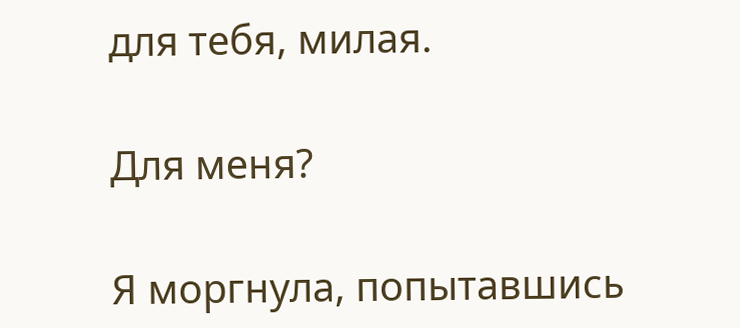для тебя, милая.

Для меня?

Я моргнула, попытавшись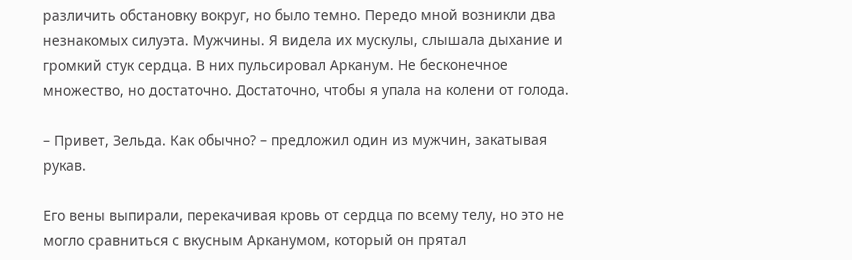различить обстановку вокруг, но было темно. Передо мной возникли два незнакомых силуэта. Мужчины. Я видела их мускулы, слышала дыхание и громкий стук сердца. В них пульсировал Арканум. Не бесконечное множество, но достаточно. Достаточно, чтобы я упала на колени от голода.

– Привет, Зельда. Как обычно? – предложил один из мужчин, закатывая рукав.

Его вены выпирали, перекачивая кровь от сердца по всему телу, но это не могло сравниться с вкусным Арканумом, который он прятал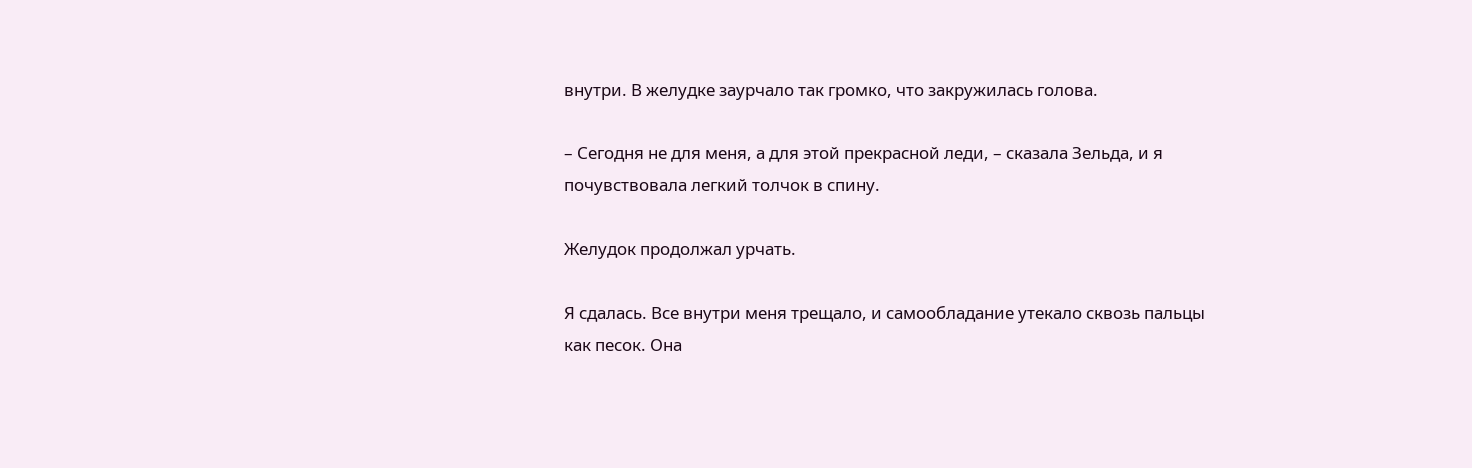внутри. В желудке заурчало так громко, что закружилась голова.

– Сегодня не для меня, а для этой прекрасной леди, – сказала Зельда, и я почувствовала легкий толчок в спину.

Желудок продолжал урчать.

Я сдалась. Все внутри меня трещало, и самообладание утекало сквозь пальцы как песок. Она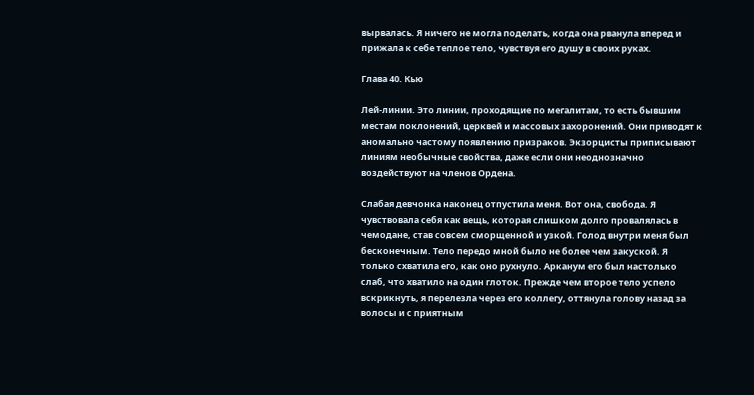вырвалась. Я ничего не могла поделать, когда она рванула вперед и прижала к себе теплое тело, чувствуя его душу в своих руках.

Глава 40. Кью

Лей-линии. Это линии, проходящие по мегалитам, то есть бывшим местам поклонений, церквей и массовых захоронений. Они приводят к аномально частому появлению призраков. Экзорцисты приписывают линиям необычные свойства, даже если они неоднозначно воздействуют на членов Ордена.

Слабая девчонка наконец отпустила меня. Вот она, свобода. Я чувствовала себя как вещь, которая слишком долго провалялась в чемодане, став совсем сморщенной и узкой. Голод внутри меня был бесконечным. Тело передо мной было не более чем закуской. Я только схватила его, как оно рухнуло. Арканум его был настолько слаб, что хватило на один глоток. Прежде чем второе тело успело вскрикнуть, я перелезла через его коллегу, оттянула голову назад за волосы и с приятным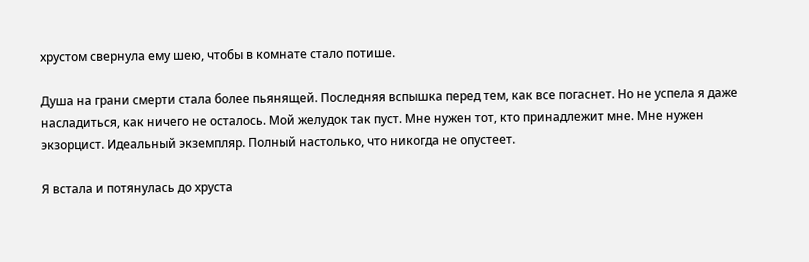хрустом свернула ему шею, чтобы в комнате стало потише.

Душа на грани смерти стала более пьянящей. Последняя вспышка перед тем, как все погаснет. Но не успела я даже насладиться, как ничего не осталось. Мой желудок так пуст. Мне нужен тот, кто принадлежит мне. Мне нужен экзорцист. Идеальный экземпляр. Полный настолько, что никогда не опустеет.

Я встала и потянулась до хруста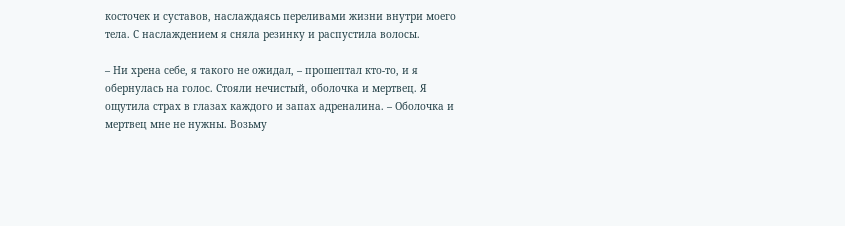косточек и суставов, наслаждаясь переливами жизни внутри моего тела. С наслаждением я сняла резинку и распустила волосы.

– Ни хрена себе, я такого не ожидал, – прошептал кто-то, и я обернулась на голос. Стояли нечистый, оболочка и мертвец. Я ощутила страх в глазах каждого и запах адреналина. – Оболочка и мертвец мне не нужны. Возьму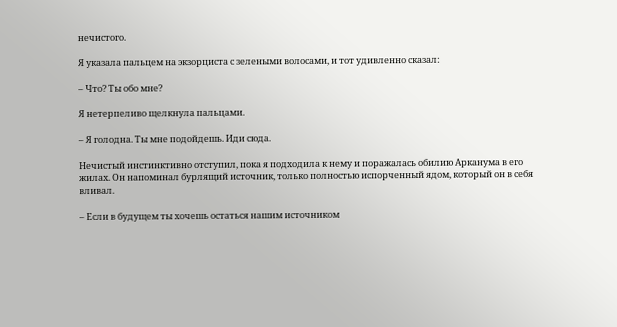нечистого.

Я указала пальцем на экзорциста с зелеными волосами, и тот удивленно сказал:

– Что? Ты обо мне?

Я нетерпеливо щелкнула пальцами.

– Я голодна. Ты мне подойдешь. Иди сюда.

Нечистый инстинктивно отступил, пока я подходила к нему и поражалась обилию Арканума в его жилах. Он напоминал бурлящий источник, только полностью испорченный ядом, который он в себя вливал.

– Если в будущем ты хочешь остаться нашим источником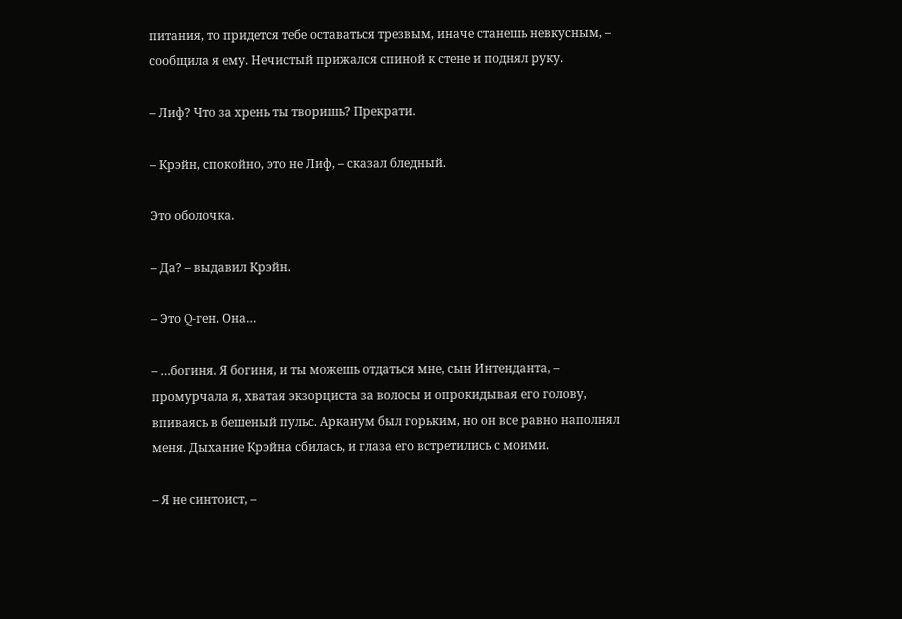питания, то придется тебе оставаться трезвым, иначе станешь невкусным, – сообщила я ему. Нечистый прижался спиной к стене и поднял руку.

– Лиф? Что за хрень ты творишь? Прекрати.

– Крэйн, спокойно, это не Лиф, – сказал бледный.

Это оболочка.

– Да? – выдавил Крэйн.

– Это Q-ген. Она…

– …богиня. Я богиня, и ты можешь отдаться мне, сын Интенданта, – промурчала я, хватая экзорциста за волосы и опрокидывая его голову, впиваясь в бешеный пульс. Арканум был горьким, но он все равно наполнял меня. Дыхание Крэйна сбилась, и глаза его встретились с моими.

– Я не синтоист, –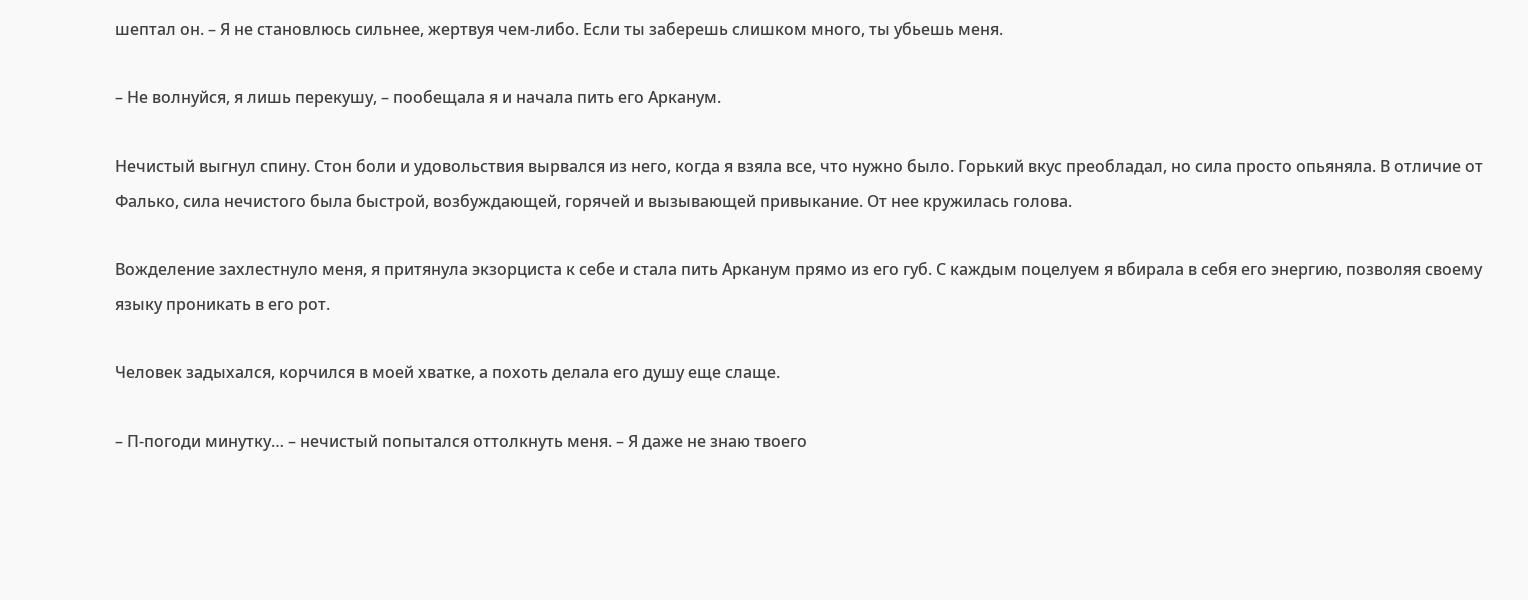шептал он. – Я не становлюсь сильнее, жертвуя чем-либо. Если ты заберешь слишком много, ты убьешь меня.

– Не волнуйся, я лишь перекушу, – пообещала я и начала пить его Арканум.

Нечистый выгнул спину. Стон боли и удовольствия вырвался из него, когда я взяла все, что нужно было. Горький вкус преобладал, но сила просто опьяняла. В отличие от Фалько, сила нечистого была быстрой, возбуждающей, горячей и вызывающей привыкание. От нее кружилась голова.

Вожделение захлестнуло меня, я притянула экзорциста к себе и стала пить Арканум прямо из его губ. С каждым поцелуем я вбирала в себя его энергию, позволяя своему языку проникать в его рот.

Человек задыхался, корчился в моей хватке, а похоть делала его душу еще слаще.

– П-погоди минутку… – нечистый попытался оттолкнуть меня. – Я даже не знаю твоего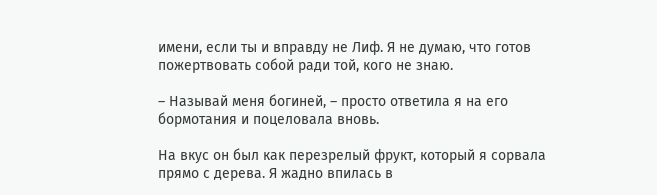имени, если ты и вправду не Лиф. Я не думаю, что готов пожертвовать собой ради той, кого не знаю.

– Называй меня богиней, – просто ответила я на его бормотания и поцеловала вновь.

На вкус он был как перезрелый фрукт, который я сорвала прямо с дерева. Я жадно впилась в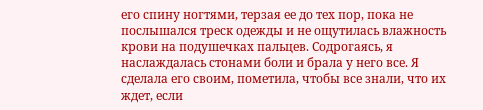его спину ногтями, терзая ее до тех пор, пока не послышался треск одежды и не ощутилась влажность крови на подушечках пальцев. Содрогаясь, я наслаждалась стонами боли и брала у него все. Я сделала его своим, пометила, чтобы все знали, что их ждет, если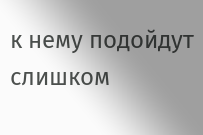к нему подойдут слишком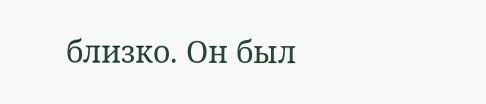близко. Он был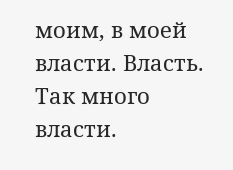моим, в моей власти. Власть. Так много власти.